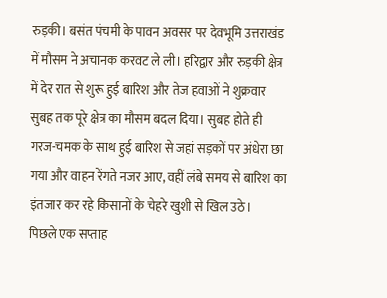रुड़की। बसंत पंचमी के पावन अवसर पर देवभूमि उत्तराखंड में मौसम ने अचानक करवट ले ली। हरिद्वार और रुड़की क्षेत्र में देर रात से शुरू हुई बारिश और तेज हवाओं ने शुक्रवार सुबह तक पूरे क्षेत्र का मौसम बदल दिया। सुबह होते ही गरज-चमक के साथ हुई बारिश से जहां सड़कों पर अंधेरा छा गया और वाहन रेंगते नजर आए, वहीं लंबे समय से बारिश का इंतजार कर रहे किसानों के चेहरे खुशी से खिल उठे।
पिछले एक सप्ताह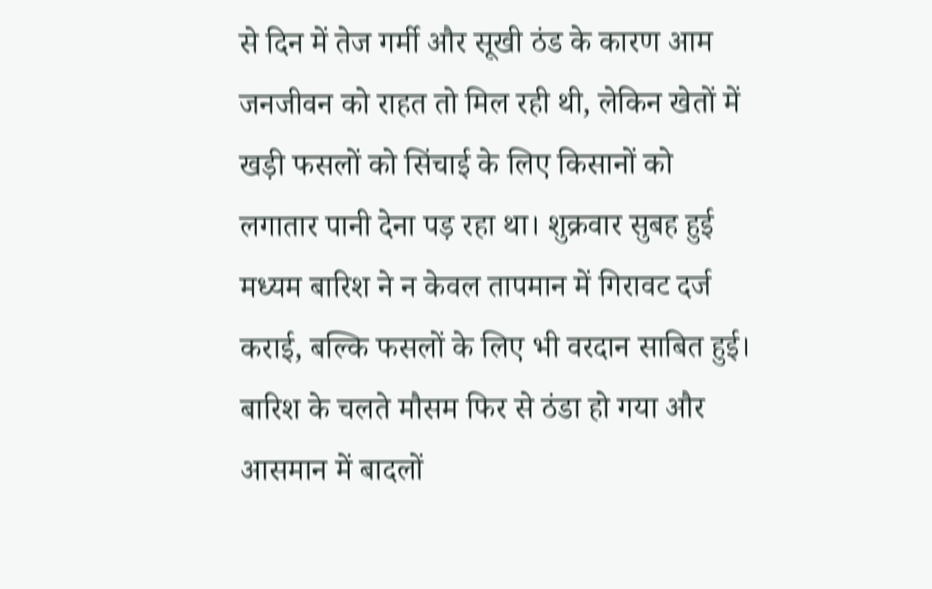से दिन में तेज गर्मी और सूखी ठंड के कारण आम जनजीवन को राहत तो मिल रही थी, लेकिन खेतों में खड़ी फसलों को सिंचाई के लिए किसानों को लगातार पानी देना पड़ रहा था। शुक्रवार सुबह हुई मध्यम बारिश ने न केवल तापमान में गिरावट दर्ज कराई, बल्कि फसलों के लिए भी वरदान साबित हुई। बारिश के चलते मौसम फिर से ठंडा हो गया और आसमान में बादलों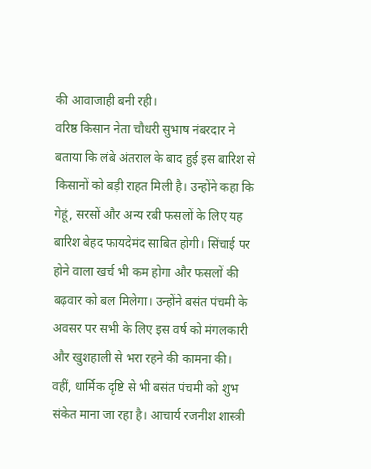की आवाजाही बनी रही।
वरिष्ठ किसान नेता चौधरी सुभाष नंबरदार ने बताया कि लंबे अंतराल के बाद हुई इस बारिश से किसानों को बड़ी राहत मिली है। उन्होंने कहा कि गेहूं, सरसों और अन्य रबी फसलों के लिए यह बारिश बेहद फायदेमंद साबित होगी। सिंचाई पर होने वाला खर्च भी कम होगा और फसलों की बढ़वार को बल मिलेगा। उन्होंने बसंत पंचमी के अवसर पर सभी के लिए इस वर्ष को मंगलकारी और खुशहाली से भरा रहने की कामना की।
वहीं, धार्मिक दृष्टि से भी बसंत पंचमी को शुभ संकेत माना जा रहा है। आचार्य रजनीश शास्त्री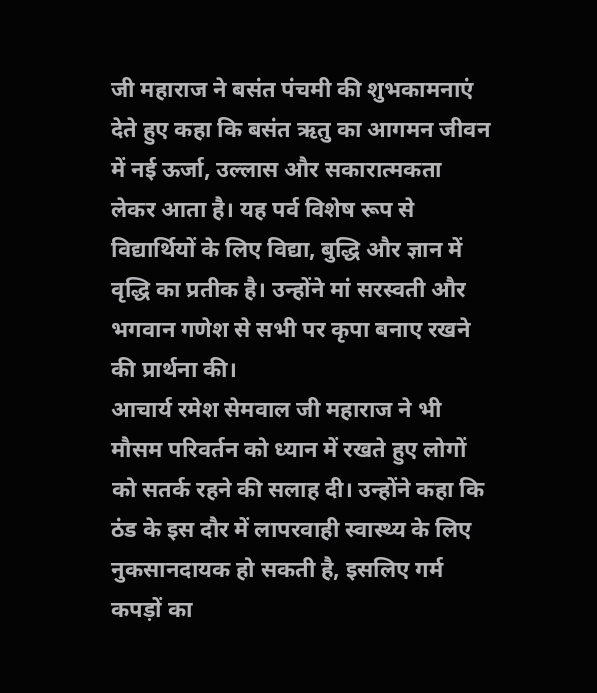जी महाराज ने बसंत पंचमी की शुभकामनाएं देते हुए कहा कि बसंत ऋतु का आगमन जीवन में नई ऊर्जा, उल्लास और सकारात्मकता लेकर आता है। यह पर्व विशेष रूप से विद्यार्थियों के लिए विद्या, बुद्धि और ज्ञान में वृद्धि का प्रतीक है। उन्होंने मां सरस्वती और भगवान गणेश से सभी पर कृपा बनाए रखने की प्रार्थना की।
आचार्य रमेश सेमवाल जी महाराज ने भी मौसम परिवर्तन को ध्यान में रखते हुए लोगों को सतर्क रहने की सलाह दी। उन्होंने कहा कि ठंड के इस दौर में लापरवाही स्वास्थ्य के लिए नुकसानदायक हो सकती है, इसलिए गर्म कपड़ों का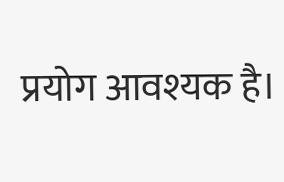प्रयोग आवश्यक है।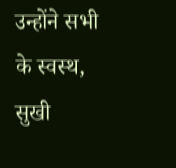उन्होंने सभी के स्वस्थ, सुखी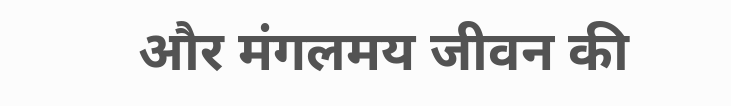और मंगलमय जीवन की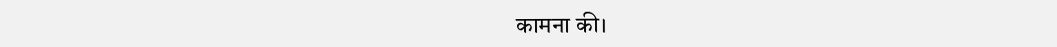कामना की।